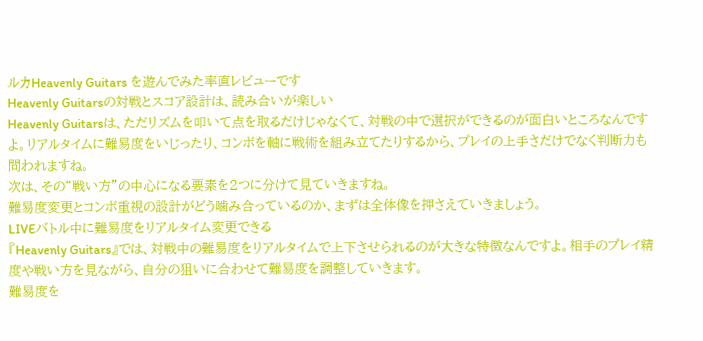ルカHeavenly Guitars を遊んでみた率直レビューです
Heavenly Guitarsの対戦とスコア設計は、読み合いが楽しい
Heavenly Guitarsは、ただリズムを叩いて点を取るだけじゃなくて、対戦の中で選択ができるのが面白いところなんですよ。リアルタイムに難易度をいじったり、コンボを軸に戦術を組み立てたりするから、プレイの上手さだけでなく判断力も問われますね。
次は、その“戦い方”の中心になる要素を2つに分けて見ていきますね。
難易度変更とコンボ重視の設計がどう噛み合っているのか、まずは全体像を押さえていきましょう。
LIVEバトル中に難易度をリアルタイム変更できる
『Heavenly Guitars』では、対戦中の難易度をリアルタイムで上下させられるのが大きな特徴なんですよ。相手のプレイ精度や戦い方を見ながら、自分の狙いに合わせて難易度を調整していきます。
難易度を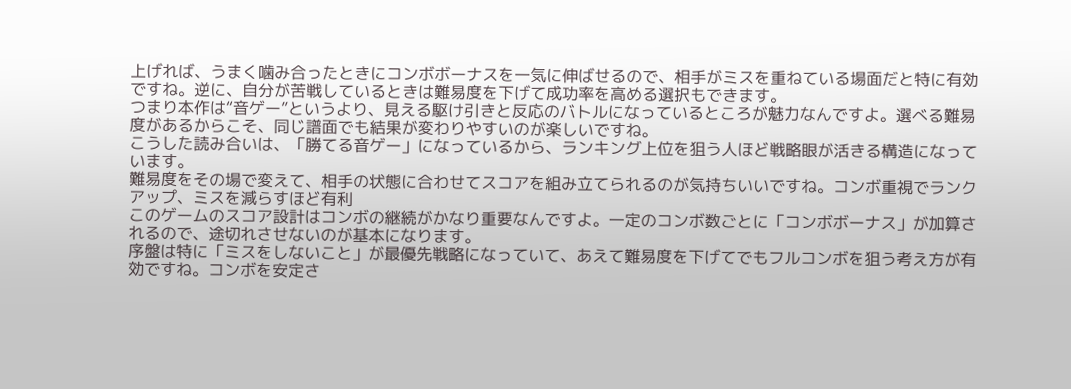上げれば、うまく噛み合ったときにコンボボーナスを一気に伸ばせるので、相手がミスを重ねている場面だと特に有効ですね。逆に、自分が苦戦しているときは難易度を下げて成功率を高める選択もできます。
つまり本作は“音ゲー”というより、見える駆け引きと反応のバトルになっているところが魅力なんですよ。選べる難易度があるからこそ、同じ譜面でも結果が変わりやすいのが楽しいですね。
こうした読み合いは、「勝てる音ゲー」になっているから、ランキング上位を狙う人ほど戦略眼が活きる構造になっています。
難易度をその場で変えて、相手の状態に合わせてスコアを組み立てられるのが気持ちいいですね。コンボ重視でランクアップ、ミスを減らすほど有利
このゲームのスコア設計はコンボの継続がかなり重要なんですよ。一定のコンボ数ごとに「コンボボーナス」が加算されるので、途切れさせないのが基本になります。
序盤は特に「ミスをしないこと」が最優先戦略になっていて、あえて難易度を下げてでもフルコンボを狙う考え方が有効ですね。コンボを安定さ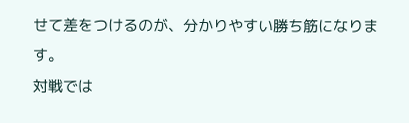せて差をつけるのが、分かりやすい勝ち筋になります。
対戦では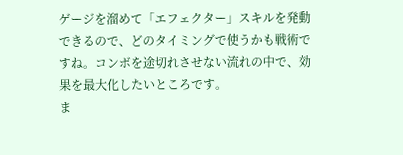ゲージを溜めて「エフェクター」スキルを発動できるので、どのタイミングで使うかも戦術ですね。コンボを途切れさせない流れの中で、効果を最大化したいところです。
ま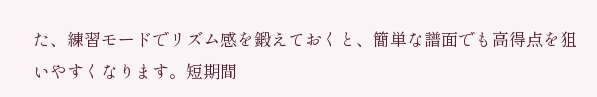た、練習モードでリズム感を鍛えておくと、簡単な譜面でも高得点を狙いやすくなります。短期間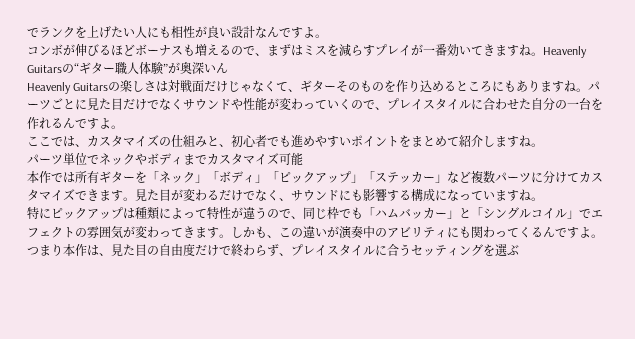でランクを上げたい人にも相性が良い設計なんですよ。
コンボが伸びるほどボーナスも増えるので、まずはミスを減らすプレイが一番効いてきますね。Heavenly Guitarsの“ギター職人体験”が奥深いん
Heavenly Guitarsの楽しさは対戦面だけじゃなくて、ギターそのものを作り込めるところにもありますね。パーツごとに見た目だけでなくサウンドや性能が変わっていくので、プレイスタイルに合わせた自分の一台を作れるんですよ。
ここでは、カスタマイズの仕組みと、初心者でも進めやすいポイントをまとめて紹介しますね。
パーツ単位でネックやボディまでカスタマイズ可能
本作では所有ギターを「ネック」「ボディ」「ピックアップ」「ステッカー」など複数パーツに分けてカスタマイズできます。見た目が変わるだけでなく、サウンドにも影響する構成になっていますね。
特にピックアップは種類によって特性が違うので、同じ枠でも「ハムバッカー」と「シングルコイル」でエフェクトの雰囲気が変わってきます。しかも、この違いが演奏中のアビリティにも関わってくるんですよ。
つまり本作は、見た目の自由度だけで終わらず、プレイスタイルに合うセッティングを選ぶ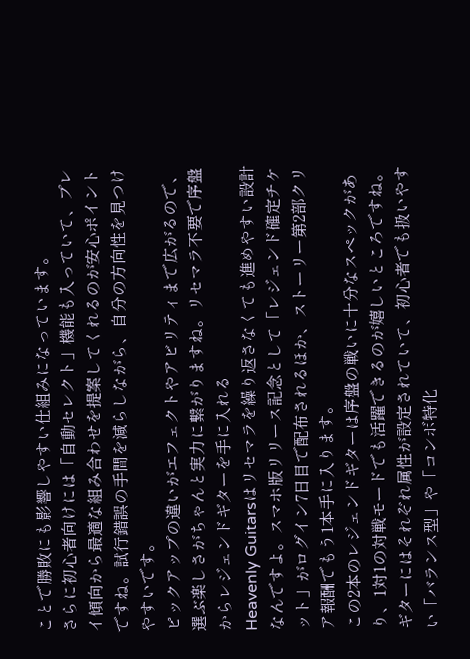ことで勝敗にも影響しやすい仕組みになっています。
さらに初心者向けには「自動セレクト」機能も入っていて、プレイ傾向から最適な組み合わせを提案してくれるのが安心ポイントですね。試行錯誤の手間を減らしながら、自分の方向性を見つけやすいです。
ピックアップの違いがエフェクトやアビリティまで広がるので、選ぶ楽しさがちゃんと実力に繋がりますね。リセマラ不要で序盤からレジェンドギターを手に入れる
Heavenly Guitarsはリセマラを繰り返さなくても進めやすい設計なんですよ。スマホ版リリース記念として「レジェンド確定チケット」がログイン7日目で配布されるほか、ストーリー第2部クリア報酬でもう1本手に入ります。
この2本のレジェンドギターは序盤の戦いに十分なスペックがあり、1対1の対戦モードでも活躍できるのが嬉しいところですね。
ギターにはそれぞれ属性が設定されていて、初心者でも扱いやすい「バランス型」や「コンボ特化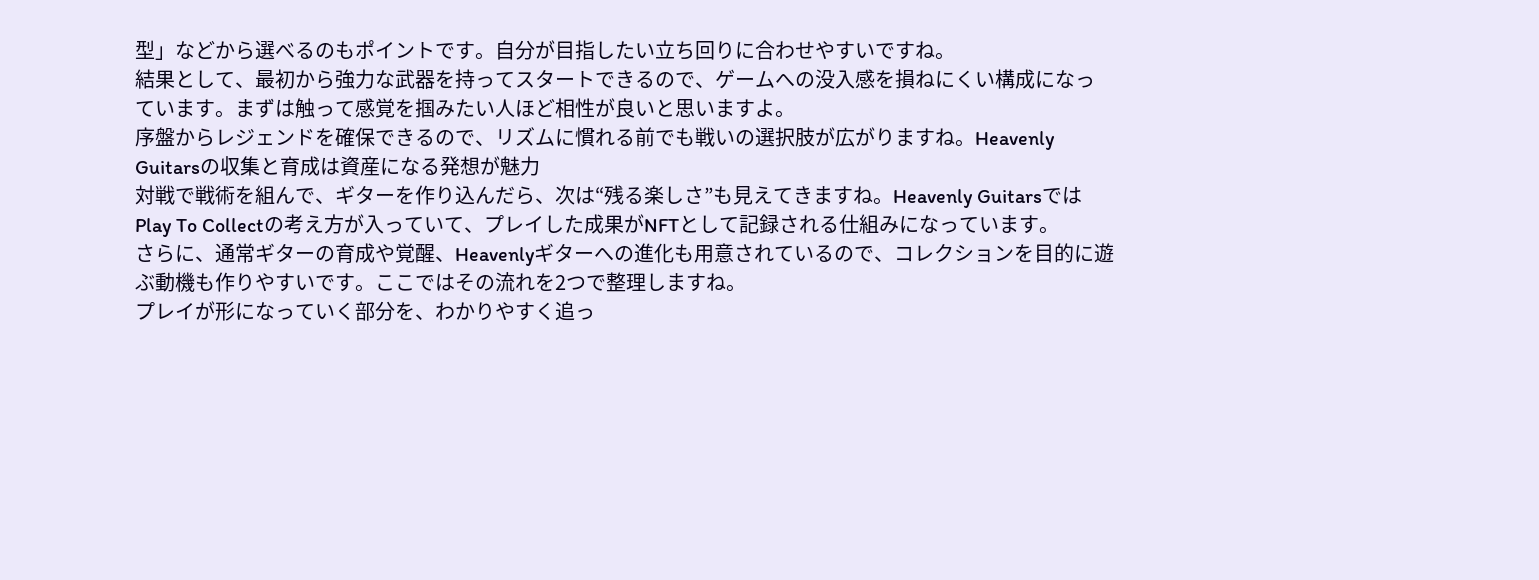型」などから選べるのもポイントです。自分が目指したい立ち回りに合わせやすいですね。
結果として、最初から強力な武器を持ってスタートできるので、ゲームへの没入感を損ねにくい構成になっています。まずは触って感覚を掴みたい人ほど相性が良いと思いますよ。
序盤からレジェンドを確保できるので、リズムに慣れる前でも戦いの選択肢が広がりますね。Heavenly Guitarsの収集と育成は資産になる発想が魅力
対戦で戦術を組んで、ギターを作り込んだら、次は“残る楽しさ”も見えてきますね。Heavenly GuitarsではPlay To Collectの考え方が入っていて、プレイした成果がNFTとして記録される仕組みになっています。
さらに、通常ギターの育成や覚醒、Heavenlyギターへの進化も用意されているので、コレクションを目的に遊ぶ動機も作りやすいです。ここではその流れを2つで整理しますね。
プレイが形になっていく部分を、わかりやすく追っ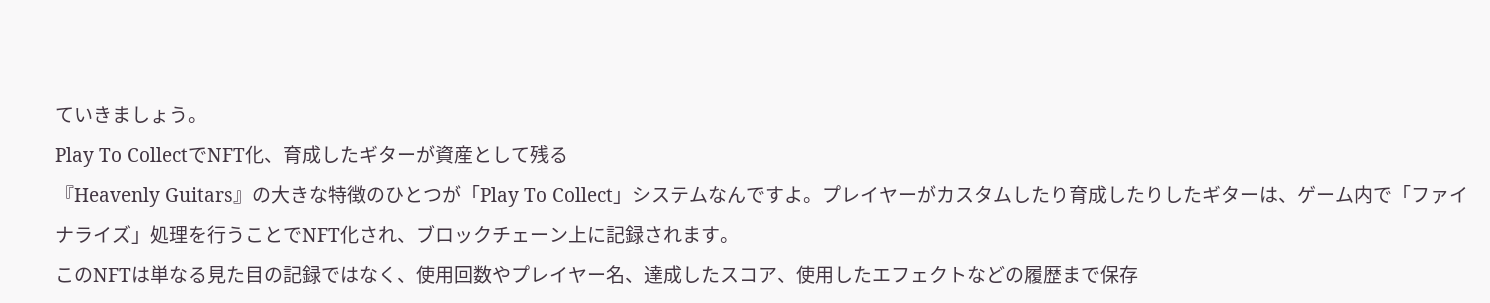ていきましょう。
Play To CollectでNFT化、育成したギターが資産として残る
『Heavenly Guitars』の大きな特徴のひとつが「Play To Collect」システムなんですよ。プレイヤーがカスタムしたり育成したりしたギターは、ゲーム内で「ファイナライズ」処理を行うことでNFT化され、ブロックチェーン上に記録されます。
このNFTは単なる見た目の記録ではなく、使用回数やプレイヤー名、達成したスコア、使用したエフェクトなどの履歴まで保存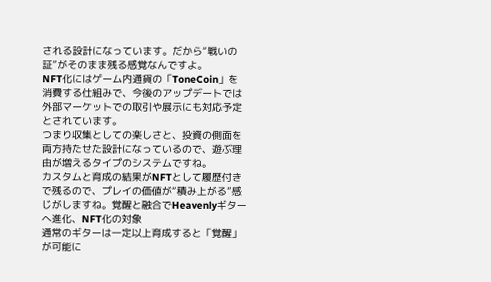される設計になっています。だから“戦いの証”がそのまま残る感覚なんですよ。
NFT化にはゲーム内通貨の「ToneCoin」を消費する仕組みで、今後のアップデートでは外部マーケットでの取引や展示にも対応予定とされています。
つまり収集としての楽しさと、投資の側面を両方持たせた設計になっているので、遊ぶ理由が増えるタイプのシステムですね。
カスタムと育成の結果がNFTとして履歴付きで残るので、プレイの価値が“積み上がる”感じがしますね。覚醒と融合でHeavenlyギターへ進化、NFT化の対象
通常のギターは一定以上育成すると「覚醒」が可能に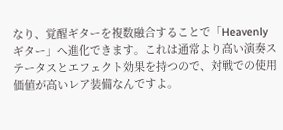なり、覚醒ギターを複数融合することで「Heavenlyギター」へ進化できます。これは通常より高い演奏ステータスとエフェクト効果を持つので、対戦での使用価値が高いレア装備なんですよ。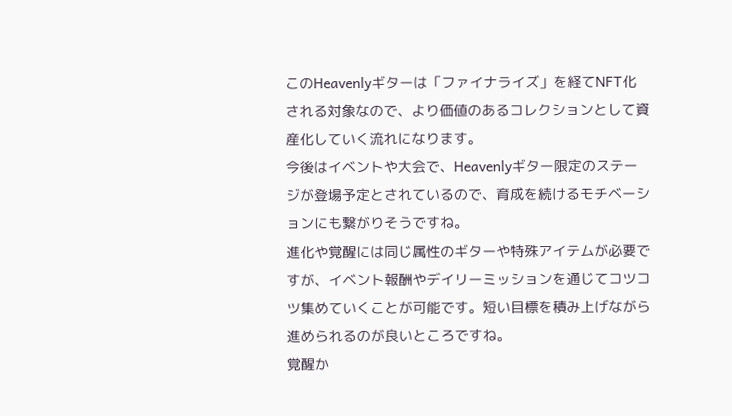このHeavenlyギターは「ファイナライズ」を経てNFT化される対象なので、より価値のあるコレクションとして資産化していく流れになります。
今後はイベントや大会で、Heavenlyギター限定のステージが登場予定とされているので、育成を続けるモチベーションにも繋がりそうですね。
進化や覚醒には同じ属性のギターや特殊アイテムが必要ですが、イベント報酬やデイリーミッションを通じてコツコツ集めていくことが可能です。短い目標を積み上げながら進められるのが良いところですね。
覚醒か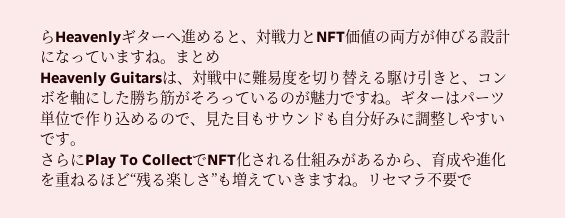らHeavenlyギターへ進めると、対戦力とNFT価値の両方が伸びる設計になっていますね。まとめ
Heavenly Guitarsは、対戦中に難易度を切り替える駆け引きと、コンボを軸にした勝ち筋がそろっているのが魅力ですね。ギターはパーツ単位で作り込めるので、見た目もサウンドも自分好みに調整しやすいです。
さらにPlay To CollectでNFT化される仕組みがあるから、育成や進化を重ねるほど“残る楽しさ”も増えていきますね。リセマラ不要で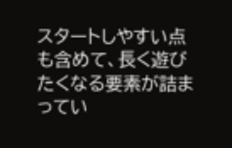スタートしやすい点も含めて、長く遊びたくなる要素が詰まってい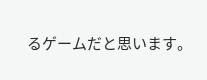るゲームだと思います。